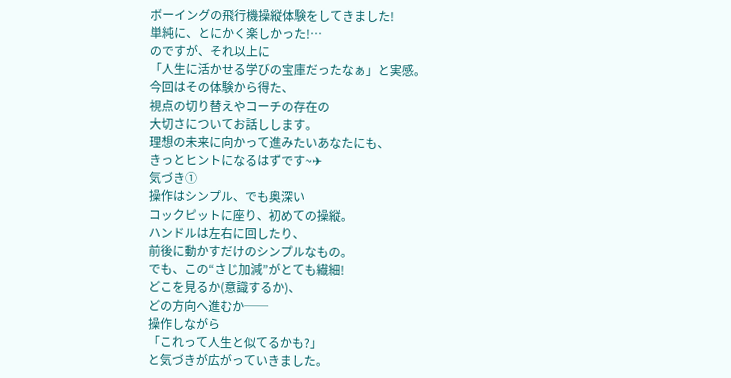ボーイングの飛行機操縦体験をしてきました!
単純に、とにかく楽しかった!…
のですが、それ以上に
「人生に活かせる学びの宝庫だったなぁ」と実感。
今回はその体験から得た、
視点の切り替えやコーチの存在の
大切さについてお話しします。
理想の未来に向かって進みたいあなたにも、
きっとヒントになるはずです~✈
気づき①
操作はシンプル、でも奥深い
コックピットに座り、初めての操縦。
ハンドルは左右に回したり、
前後に動かすだけのシンプルなもの。
でも、この“さじ加減”がとても繊細!
どこを見るか(意識するか)、
どの方向へ進むか──
操作しながら
「これって人生と似てるかも?」
と気づきが広がっていきました。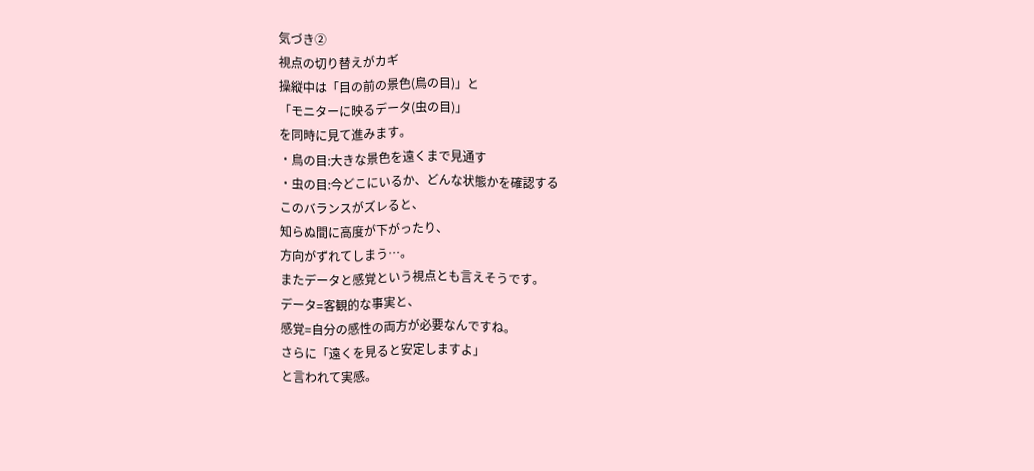気づき②
視点の切り替えがカギ
操縦中は「目の前の景色(鳥の目)」と
「モニターに映るデータ(虫の目)」
を同時に見て進みます。
・鳥の目:大きな景色を遠くまで見通す
・虫の目:今どこにいるか、どんな状態かを確認する
このバランスがズレると、
知らぬ間に高度が下がったり、
方向がずれてしまう…。
またデータと感覚という視点とも言えそうです。
データ=客観的な事実と、
感覚=自分の感性の両方が必要なんですね。
さらに「遠くを見ると安定しますよ」
と言われて実感。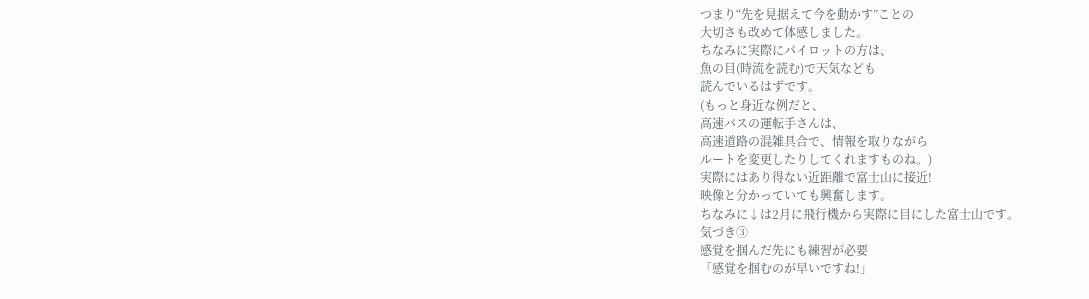つまり“先を見据えて今を動かす”ことの
大切さも改めて体感しました。
ちなみに実際にパイロットの方は、
魚の目(時流を読む)で天気なども
読んでいるはずです。
(もっと身近な例だと、
高速バスの運転手さんは、
高速道路の混雑具合で、情報を取りながら
ルートを変更したりしてくれますものね。)
実際にはあり得ない近距離で富士山に接近!
映像と分かっていても興奮します。
ちなみに↓は2月に飛行機から実際に目にした富士山です。
気づき➂
感覚を掴んだ先にも練習が必要
「感覚を掴むのが早いですね!」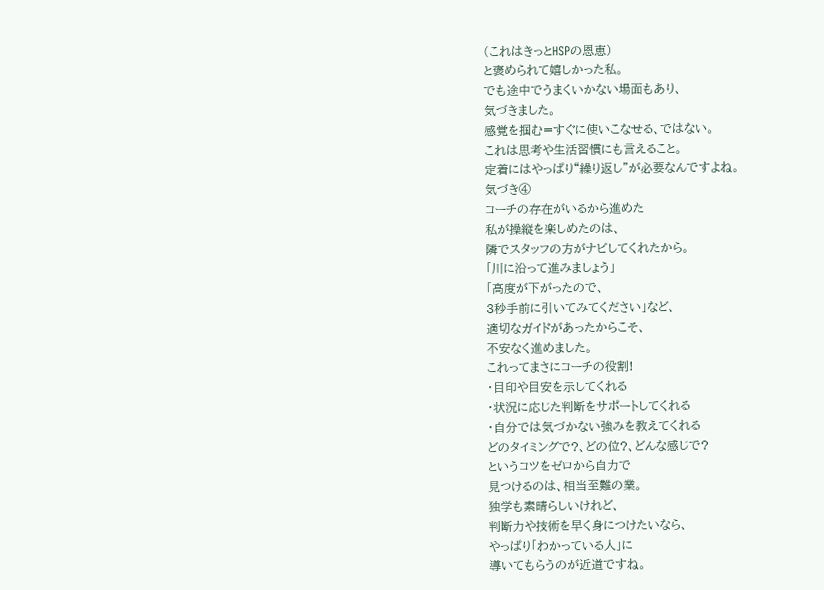(これはきっとHSPの恩恵)
と褒められて嬉しかった私。
でも途中でうまくいかない場面もあり、
気づきました。
感覚を掴む=すぐに使いこなせる、ではない。
これは思考や生活習慣にも言えること。
定着にはやっぱり“繰り返し”が必要なんですよね。
気づき④
コーチの存在がいるから進めた
私が操縦を楽しめたのは、
隣でスタッフの方がナビしてくれたから。
「川に沿って進みましょう」
「高度が下がったので、
3秒手前に引いてみてください」など、
適切なガイドがあったからこそ、
不安なく進めました。
これってまさにコーチの役割!
・目印や目安を示してくれる
・状況に応じた判断をサポートしてくれる
・自分では気づかない強みを教えてくれる
どのタイミングで?、どの位?、どんな感じで?
というコツをゼロから自力で
見つけるのは、相当至難の業。
独学も素晴らしいけれど、
判断力や技術を早く身につけたいなら、
やっぱり「わかっている人」に
導いてもらうのが近道ですね。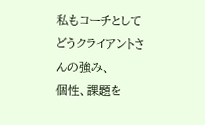私もコーチとして
どうクライアントさんの強み、
個性、課題を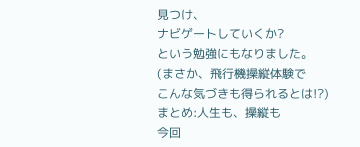見つけ、
ナビゲートしていくか?
という勉強にもなりました。
(まさか、飛行機操縦体験で
こんな気づきも得られるとは!?)
まとめ:人生も、操縦も
今回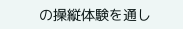の操縦体験を通し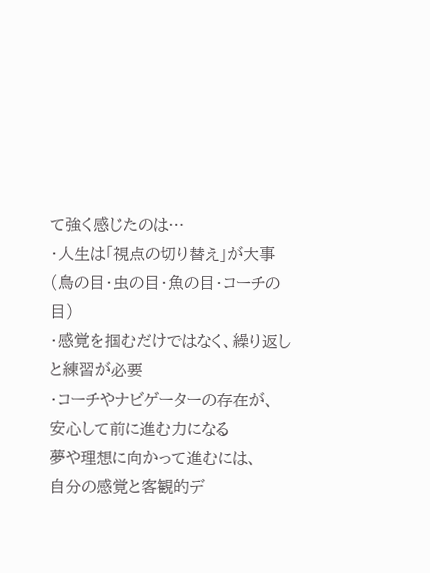て強く感じたのは…
・人生は「視点の切り替え」が大事
(鳥の目・虫の目・魚の目・コーチの目)
・感覚を掴むだけではなく、繰り返しと練習が必要
・コーチやナビゲーターの存在が、
安心して前に進む力になる
夢や理想に向かって進むには、
自分の感覚と客観的デ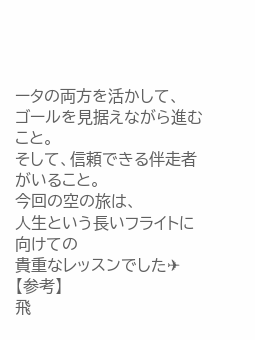ータの両方を活かして、
ゴールを見据えながら進むこと。
そして、信頼できる伴走者がいること。
今回の空の旅は、
人生という長いフライトに向けての
貴重なレッスンでした✈
【参考】
飛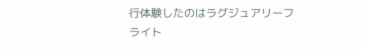行体験したのはラグジュアリーフライト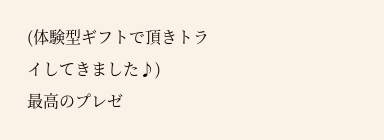(体験型ギフトで頂きトライしてきました♪)
最高のプレゼ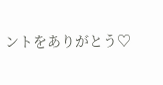ントをありがとう♡